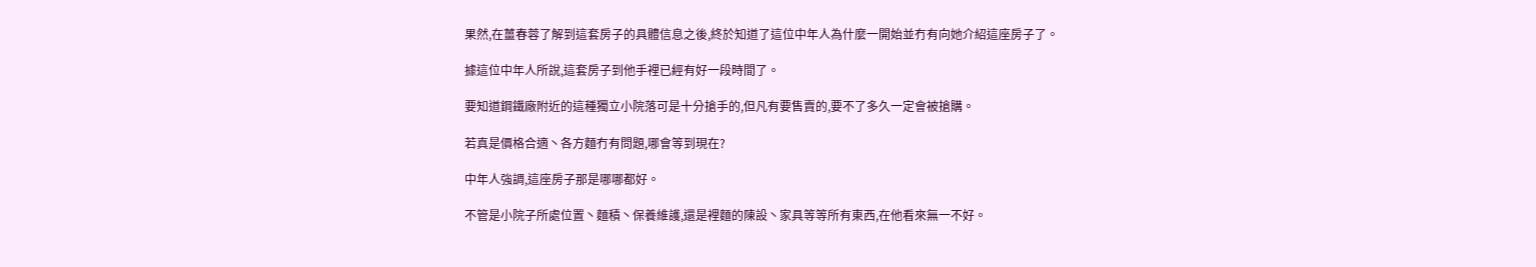果然,在薑春蓉了解到這套房子的具體信息之後,終於知道了這位中年人為什麼一開始並冇有向她介紹這座房子了。

據這位中年人所說,這套房子到他手裡已經有好一段時間了。

要知道鋼鐵廠附近的這種獨立小院落可是十分搶手的,但凡有要售賣的,要不了多久一定會被搶購。

若真是價格合適丶各方麵冇有問題,哪會等到現在?

中年人強調,這座房子那是哪哪都好。

不管是小院子所處位置丶麵積丶保養維護,還是裡麵的陳設丶家具等等所有東西,在他看來無一不好。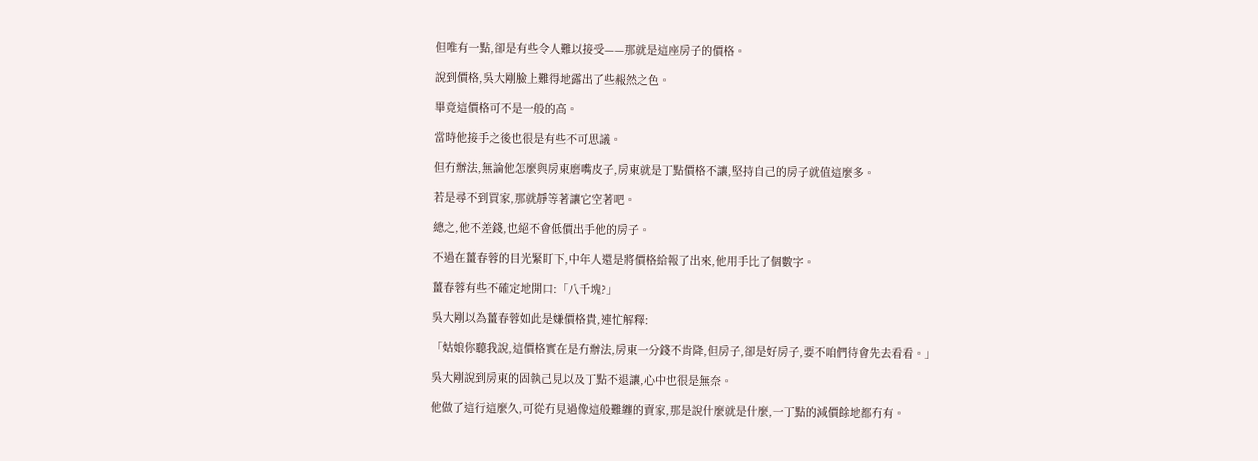但唯有一點,卻是有些令人難以接受——那就是這座房子的價格。

說到價格,吳大剛臉上難得地露出了些赧然之色。

畢竟這價格可不是一般的高。

當時他接手之後也很是有些不可思議。

但冇辦法,無論他怎麼與房東磨嘴皮子,房東就是丁點價格不讓,堅持自己的房子就值這麼多。

若是尋不到買家,那就靜等著讓它空著吧。

總之,他不差錢,也絕不會低價出手他的房子。

不過在薑春蓉的目光緊盯下,中年人還是將價格給報了出來,他用手比了個數字。

薑春蓉有些不確定地開口:「八千塊?」

吳大剛以為薑春蓉如此是嫌價格貴,連忙解釋:

「姑娘你聽我說,這價格實在是冇辦法,房東一分錢不肯降,但房子,卻是好房子,要不咱們待會先去看看。」

吳大剛說到房東的固執己見以及丁點不退讓,心中也很是無奈。

他做了這行這麼久,可從冇見過像這般難纏的賣家,那是說什麼就是什麼,一丁點的減價餘地都冇有。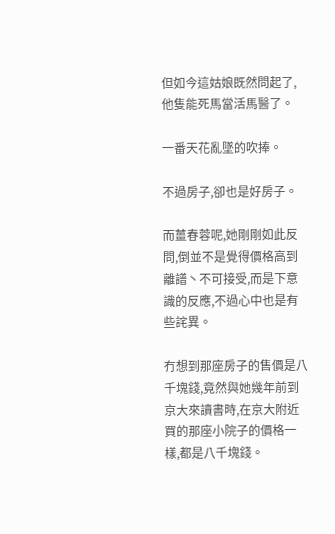但如今這姑娘既然問起了,他隻能死馬當活馬醫了。

一番天花亂墜的吹捧。

不過房子,卻也是好房子。

而薑春蓉呢,她剛剛如此反問,倒並不是覺得價格高到離譜丶不可接受,而是下意識的反應,不過心中也是有些詫異。

冇想到那座房子的售價是八千塊錢,竟然與她幾年前到京大來讀書時,在京大附近買的那座小院子的價格一樣,都是八千塊錢。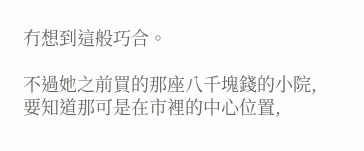冇想到這般巧合。

不過她之前買的那座八千塊錢的小院,要知道那可是在市裡的中心位置,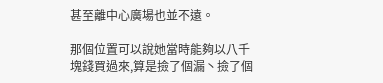甚至離中心廣場也並不遠。

那個位置可以說她當時能夠以八千塊錢買過來,算是撿了個漏丶撿了個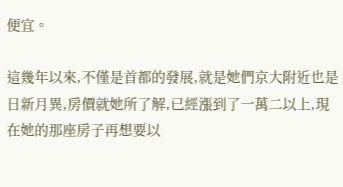便宜。

這幾年以來,不僅是首都的發展,就是她們京大附近也是日新月異,房價就她所了解,已經漲到了一萬二以上,現在她的那座房子再想要以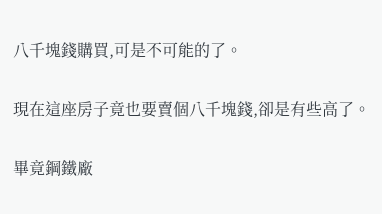八千塊錢購買,可是不可能的了。

現在這座房子竟也要賣個八千塊錢,卻是有些高了。

畢竟鋼鐵廠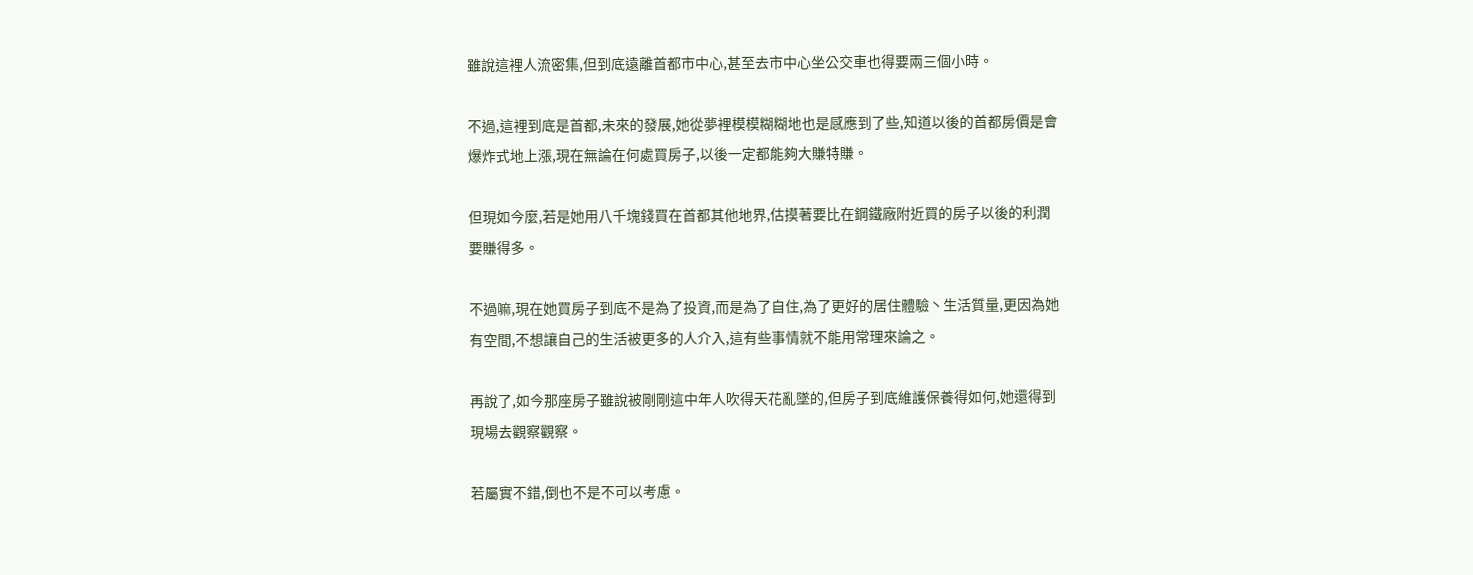雖說這裡人流密集,但到底遠離首都市中心,甚至去市中心坐公交車也得要兩三個小時。

不過,這裡到底是首都,未來的發展,她從夢裡模模糊糊地也是感應到了些,知道以後的首都房價是會爆炸式地上漲,現在無論在何處買房子,以後一定都能夠大賺特賺。

但現如今麼,若是她用八千塊錢買在首都其他地界,估摸著要比在鋼鐵廠附近買的房子以後的利潤要賺得多。

不過嘛,現在她買房子到底不是為了投資,而是為了自住,為了更好的居住體驗丶生活質量,更因為她有空間,不想讓自己的生活被更多的人介入,這有些事情就不能用常理來論之。

再說了,如今那座房子雖說被剛剛這中年人吹得天花亂墜的,但房子到底維護保養得如何,她還得到現場去觀察觀察。

若屬實不錯,倒也不是不可以考慮。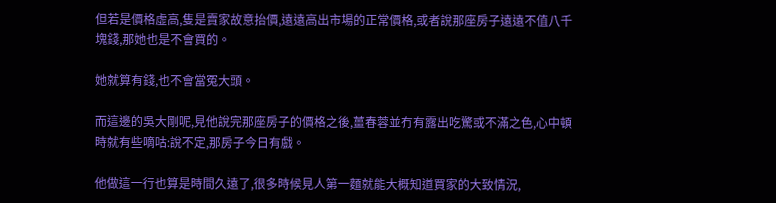但若是價格虛高,隻是賣家故意抬價,遠遠高出市場的正常價格,或者說那座房子遠遠不值八千塊錢,那她也是不會買的。

她就算有錢,也不會當冤大頭。

而這邊的吳大剛呢,見他說完那座房子的價格之後,薑春蓉並冇有露出吃驚或不滿之色,心中頓時就有些嘀咕:說不定,那房子今日有戲。

他做這一行也算是時間久遠了,很多時候見人第一麵就能大概知道買家的大致情況,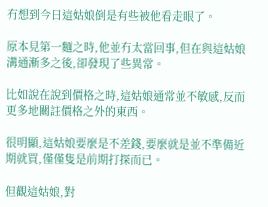冇想到今日這姑娘倒是有些被他看走眼了。

原本見第一麵之時,他並冇太當回事,但在與這姑娘溝通漸多之後,卻發現了些異常。

比如說在說到價格之時,這姑娘通常並不敏感,反而更多地關註價格之外的東西。

很明顯,這姑娘要麼是不差錢,要麼就是並不準備近期就買,僅僅隻是前期打探而已。

但觀這姑娘,對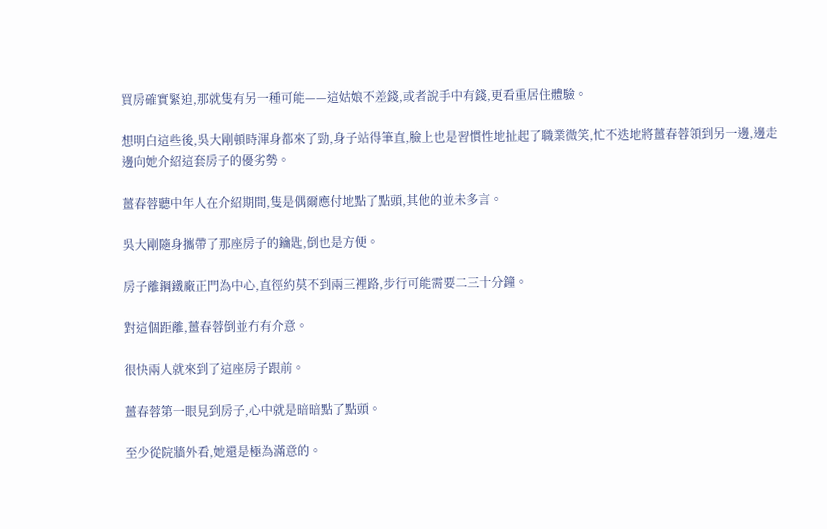買房確實緊迫,那就隻有另一種可能——這姑娘不差錢,或者說手中有錢,更看重居住體驗。

想明白這些後,吳大剛頓時渾身都來了勁,身子站得筆直,臉上也是習慣性地扯起了職業微笑,忙不迭地將薑春蓉領到另一邊,邊走邊向她介紹這套房子的優劣勢。

薑春蓉聽中年人在介紹期間,隻是偶爾應付地點了點頭,其他的並未多言。

吳大剛隨身攜帶了那座房子的鑰匙,倒也是方便。

房子離鋼鐵廠正門為中心,直徑約莫不到兩三裡路,步行可能需要二三十分鐘。

對這個距離,薑春蓉倒並冇有介意。

很快兩人就來到了這座房子跟前。

薑春蓉第一眼見到房子,心中就是暗暗點了點頭。

至少從院牆外看,她還是極為滿意的。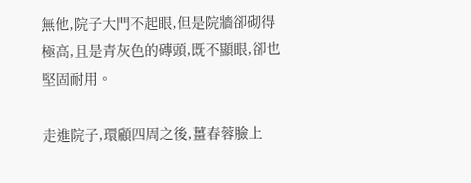無他,院子大門不起眼,但是院牆卻砌得極高,且是青灰色的磚頭,既不顯眼,卻也堅固耐用。

走進院子,環顧四周之後,薑春蓉臉上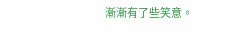漸漸有了些笑意。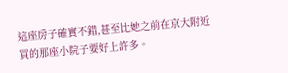這座房子確實不錯,甚至比她之前在京大附近買的那座小院子要好上許多。